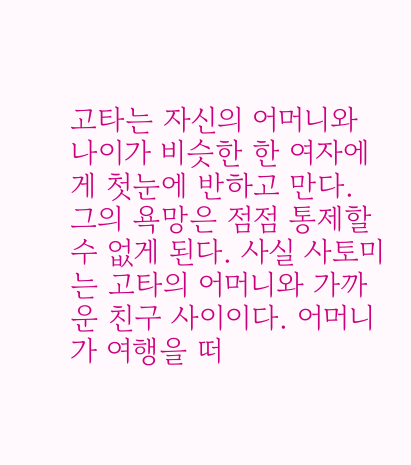고타는 자신의 어머니와 나이가 비슷한 한 여자에게 첫눈에 반하고 만다. 그의 욕망은 점점 통제할 수 없게 된다. 사실 사토미는 고타의 어머니와 가까운 친구 사이이다. 어머니가 여행을 떠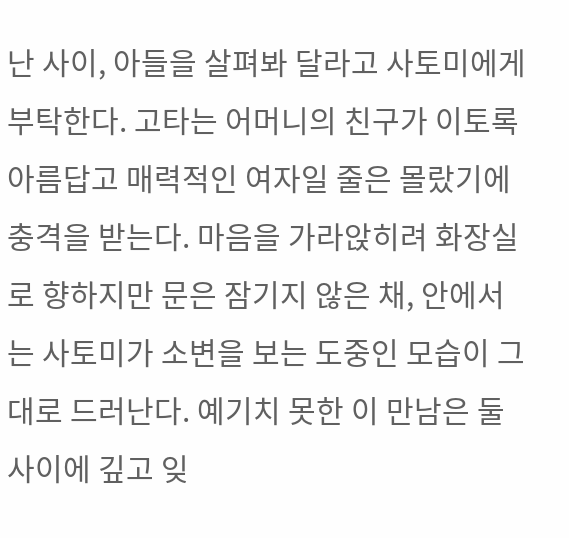난 사이, 아들을 살펴봐 달라고 사토미에게 부탁한다. 고타는 어머니의 친구가 이토록 아름답고 매력적인 여자일 줄은 몰랐기에 충격을 받는다. 마음을 가라앉히려 화장실로 향하지만 문은 잠기지 않은 채, 안에서는 사토미가 소변을 보는 도중인 모습이 그대로 드러난다. 예기치 못한 이 만남은 둘 사이에 깊고 잊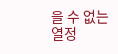을 수 없는 열정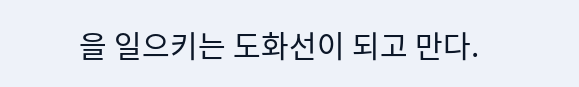을 일으키는 도화선이 되고 만다.